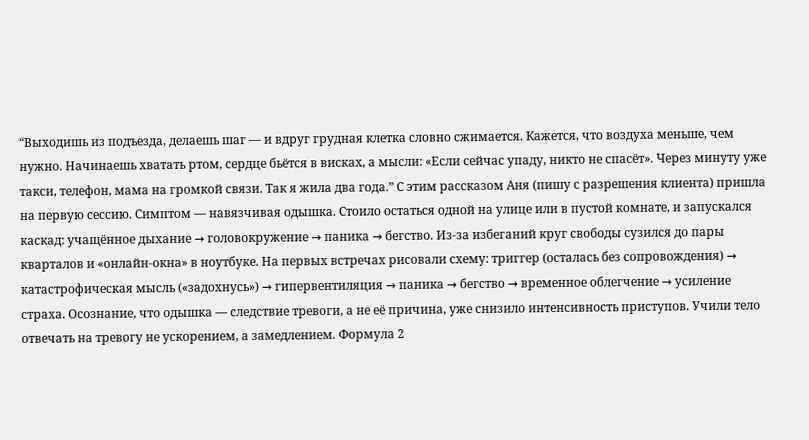“Выходишь из подъезда, делаешь шаг — и вдруг грудная клетка словно сжимается. Кажется, что воздуха меньше, чем нужно. Начинаешь хватать ртом, сердце бьётся в висках, а мысли: «Если сейчас упаду, никто не спасёт». Через минуту уже такси, телефон, мама на громкой связи. Так я жила два года.” С этим рассказом Аня (пишу с разрешения клиента) пришла на первую сессию. Симптом — навязчивая одышка. Стоило остаться одной на улице или в пустой комнате, и запускался каскад: учащённое дыхание → головокружение → паника → бегство. Из-за избеганий круг свободы сузился до пары кварталов и «онлайн-окна» в ноутбуке. На первых встречах рисовали схему: триггер (осталась без сопровождения) → катастрофическая мысль («задохнусь») → гипервентиляция → паника → бегство → временное облегчение → усиление страха. Осознание, что одышка — следствие тревоги, а не её причина, уже снизило интенсивность приступов. Учили тело отвечать на тревогу не ускорением, а замедлением. Формула 2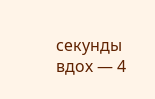секунды вдох — 4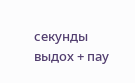секунды выдох + пау